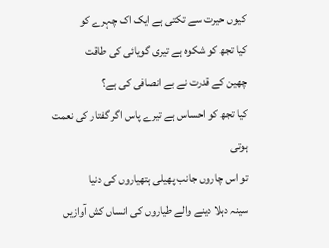کیوں حیرت سے تکتی ہے ایک اک چہرے کو
کیا تجھ کو شکوہ ہے تیری گویائی کی طاقت
چھین کے قدرت نے بے انصافی کی ہے؟
کیا تجھ کو احساس ہے تیرے پاس اگر گفتار کی نعمت ہوتی
تو اس چاروں جانب پھیلی ہتھیاروں کی دنیا
سینہ دہلا دینے والے طیاروں کی انساں کش آوازیں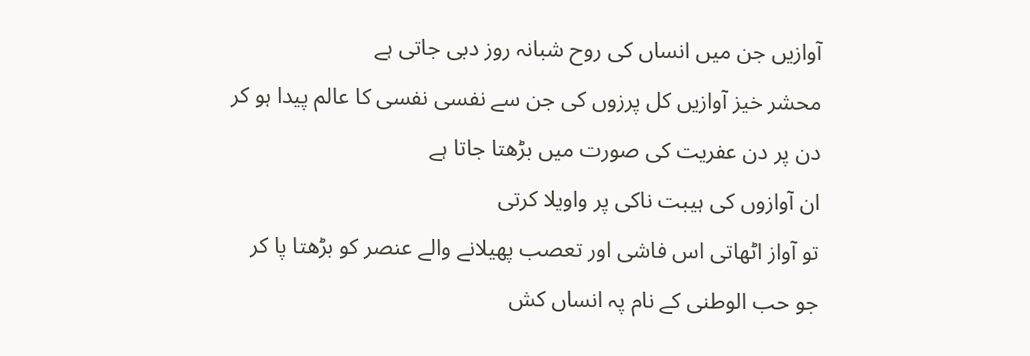آوازیں جن میں انساں کی روح شبانہ روز دبی جاتی ہے
محشر خیز آوازیں کل پرزوں کی جن سے نفسی نفسی کا عالم پیدا ہو کر
دن پر دن عفریت کی صورت میں بڑھتا جاتا ہے
ان آوازوں کی ہیبت ناکی پر واویلا کرتی
تو آواز اٹھاتی اس فاشی اور تعصب پھیلانے والے عنصر کو بڑھتا پا کر
جو حب الوطنی کے نام پہ انساں کش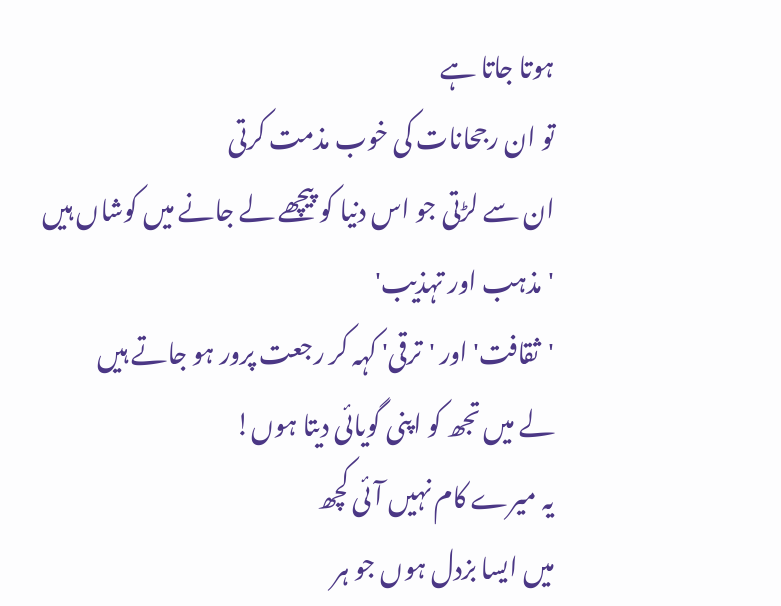ہوتا جاتا ہے
تو ان رجحانات کی خوب مذمت کرتی
ان سے لڑتی جو اس دنیا کو پیچھے لے جانے میں کوشاں ہیں
'مذہب اور تہذیب'
'ثقافت' اور 'ترقی' کہہ کر رجعت پرور ہو جاتے ہیں
لے میں تجھ کو اپنی گویائی دیتا ہوں!
یہ میرے کام نہیں آئی کچھ
میں ایسا بزدل ہوں جو ہر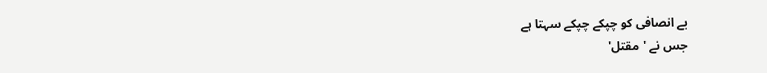بے انصافی کو چپکے چپکے سہتا ہے
جس نے 'مقتل'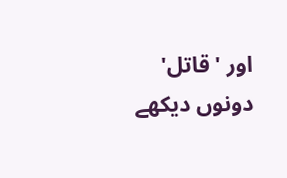اور 'قاتل' دونوں دیکھے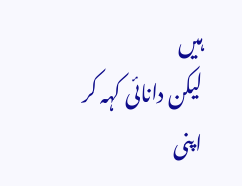ہیں
لیکن دانائی کہہ کر
اپنی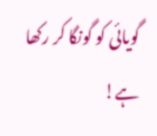گویائی کو گونگا کر رکھا ہے!